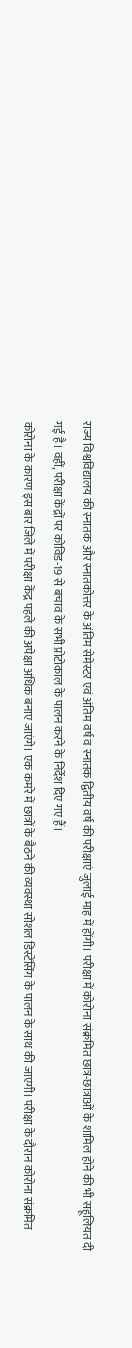राज्य विश्वविद्यालय की स्नातक और स्नातकोत्तर के अंतिम सेमेस्टर एवं अंतिम वर्ष व स्नातक द्वितीय वर्ष की परीक्षाएं जुलाई माह में होंगी। परीक्षा में कोरोना संक्रमित छात्र-छात्राओं के शामिल होने की भी सहूलियत दी गई है। वहीं, परीक्षा केंद्रों पर कोविड-19 से बचाव के सभी प्रोटोकाल के पालन करने के निर्देश दिए गए हैं।
कोरोना के कारण इस बार जिले में परीक्षा केंद्र पहले की अपेक्षा अधिक बनाए जाएंगे। एक कमरे में छात्रों के बैठने की व्यवस्था सोशल डिस्टेंसिंग के पालन के साथ की जाएगी। परीक्षा के दौरान कोरोना संक्रमित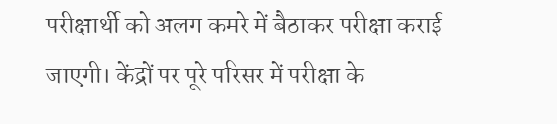परीक्षार्थी को अलग कमरे में बैठाकर परीक्षा कराई जाएगी। केंद्रों पर पूरे परिसर में परीक्षा के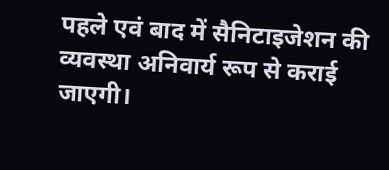पहले एवं बाद में सैनिटाइजेशन की व्यवस्था अनिवार्य रूप से कराई जाएगी।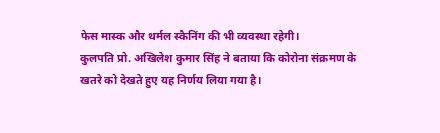फेस मास्क और थर्मल स्कैनिंग की भी व्यवस्था रहेगी।
कुलपति प्रो. अखिलेश कुमार सिंह ने बताया कि कोरोना संक्रमण के खतरे को देखते हुए यह निर्णय लिया गया है।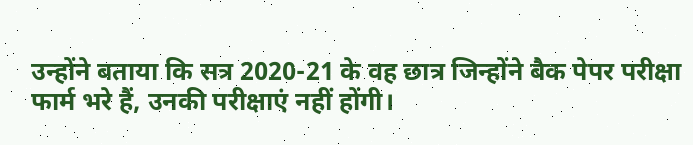उन्होंने बताया कि सत्र 2020-21 के वह छात्र जिन्होंने बैक पेपर परीक्षा फार्म भरे हैं, उनकी परीक्षाएं नहीं होंगी।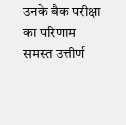उनके बैक परीक्षा का परिणाम समस्त उत्तीर्ण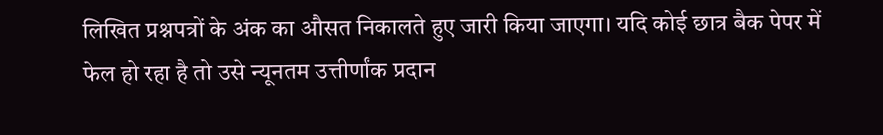लिखित प्रश्नपत्रों के अंक का औसत निकालते हुए जारी किया जाएगा। यदि कोई छात्र बैक पेपर में फेल हो रहा है तो उसे न्यूनतम उत्तीर्णांक प्रदान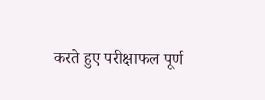करते हुए परीक्षाफल पूर्ण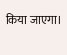किया जाएगा।